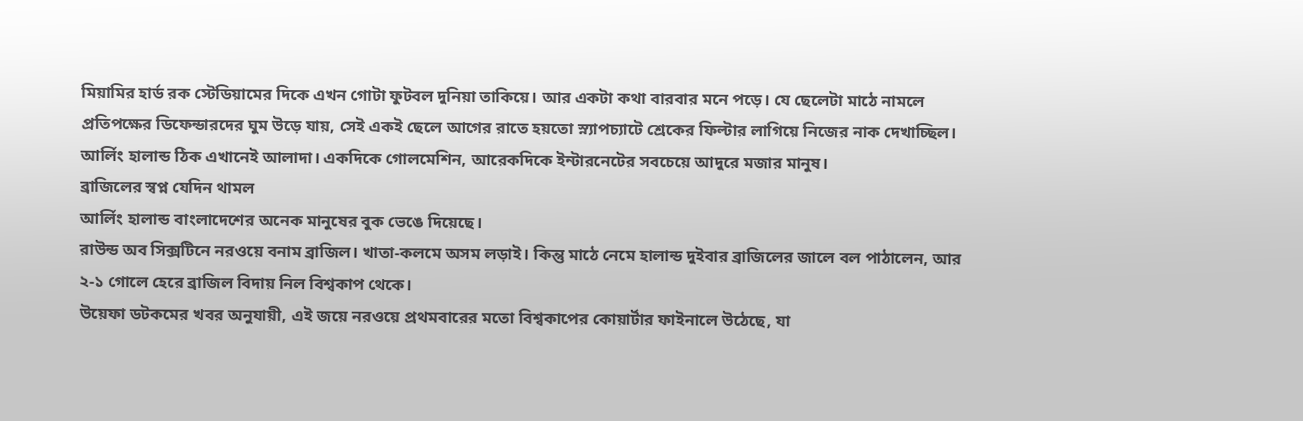মিয়ামির হার্ড রক স্টেডিয়ামের দিকে এখন গোটা ফুটবল দুনিয়া তাকিয়ে। আর একটা কথা বারবার মনে পড়ে। যে ছেলেটা মাঠে নামলে প্রতিপক্ষের ডিফেন্ডারদের ঘুম উড়ে যায়, সেই একই ছেলে আগের রাতে হয়তো স্ন্যাপচ্যাটে শ্রেকের ফিল্টার লাগিয়ে নিজের নাক দেখাচ্ছিল।
আর্লিং হালান্ড ঠিক এখানেই আলাদা। একদিকে গোলমেশিন, আরেকদিকে ইন্টারনেটের সবচেয়ে আদুরে মজার মানুষ।
ব্রাজিলের স্বপ্ন যেদিন থামল
আর্লিং হালান্ড বাংলাদেশের অনেক মানুষের বুক ভেঙে দিয়েছে।
রাউন্ড অব সিক্সটিনে নরওয়ে বনাম ব্রাজিল। খাতা-কলমে অসম লড়াই। কিন্তু মাঠে নেমে হালান্ড দুইবার ব্রাজিলের জালে বল পাঠালেন, আর ২-১ গোলে হেরে ব্রাজিল বিদায় নিল বিশ্বকাপ থেকে।
উয়েফা ডটকমের খবর অনুযায়ী, এই জয়ে নরওয়ে প্রথমবারের মতো বিশ্বকাপের কোয়ার্টার ফাইনালে উঠেছে, যা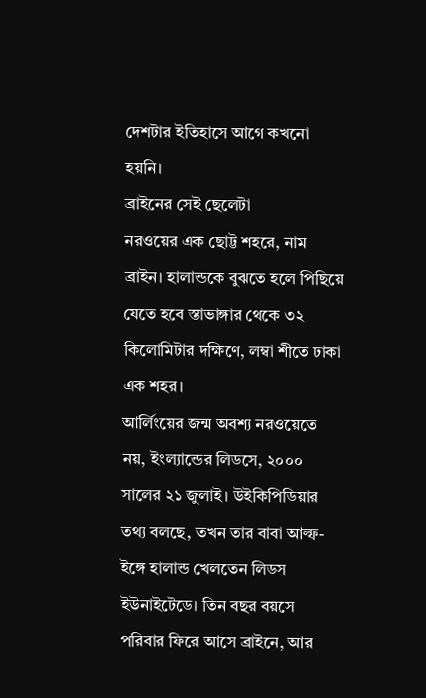দেশটার ইতিহাসে আগে কখনো হয়নি।
ব্রাইনের সেই ছেলেটা
নরওয়ের এক ছোট্ট শহরে, নাম ব্রাইন। হালান্ডকে বুঝতে হলে পিছিয়ে যেতে হবে স্তাভাঙ্গার থেকে ৩২ কিলোমিটার দক্ষিণে, লম্বা শীতে ঢাকা এক শহর।
আর্লিংয়ের জন্ম অবশ্য নরওয়েতে নয়, ইংল্যান্ডের লিডসে, ২০০০ সালের ২১ জুলাই। উইকিপিডিয়ার তথ্য বলছে, তখন তার বাবা আল্ফ-ইঙ্গে হালান্ড খেলতেন লিডস ইউনাইটেডে। তিন বছর বয়সে পরিবার ফিরে আসে ব্রাইনে, আর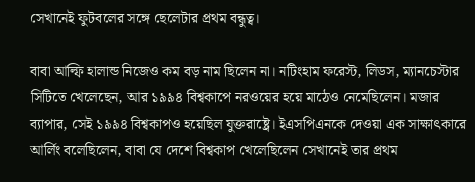সেখানেই ফুটবলের সঙ্গে ছেলেটার প্রথম বন্ধুত্ব।

বাবা আল্ফি হালান্ড নিজেও কম বড় নাম ছিলেন না। নটিংহাম ফরেস্ট, লিডস, ম্যানচেস্টার সিটিতে খেলেছেন, আর ১৯৯৪ বিশ্বকাপে নরওয়ের হয়ে মাঠেও নেমেছিলেন। মজার ব্যাপার, সেই ১৯৯৪ বিশ্বকাপও হয়েছিল যুক্তরাষ্ট্রে। ইএসপিএনকে দেওয়া এক সাক্ষাৎকারে আর্লিং বলেছিলেন, বাবা যে দেশে বিশ্বকাপ খেলেছিলেন সেখানেই তার প্রথম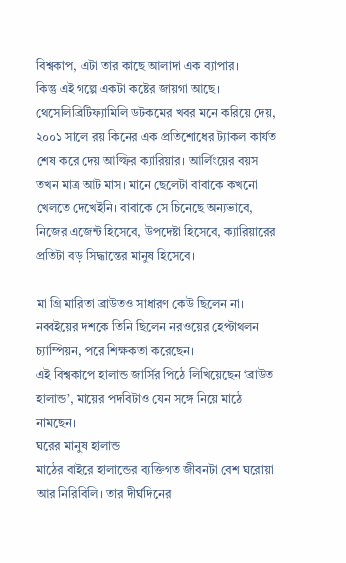বিশ্বকাপ, এটা তার কাছে আলাদা এক ব্যাপার।
কিন্তু এই গল্পে একটা কষ্টের জায়গা আছে। থেসেলিব্রিটিফ্যামিলি ডটকমের খবর মনে করিয়ে দেয়, ২০০১ সালে রয় কিনের এক প্রতিশোধের ট্যাকল কার্যত শেষ করে দেয় আল্ফির ক্যারিয়ার। আর্লিংয়ের বয়স তখন মাত্র আট মাস। মানে ছেলেটা বাবাকে কখনো খেলতে দেখেইনি। বাবাকে সে চিনেছে অন্যভাবে, নিজের এজেন্ট হিসেবে, উপদেষ্টা হিসেবে, ক্যারিয়ারের প্রতিটা বড় সিদ্ধান্তের মানুষ হিসেবে।

মা গ্রি মারিতা ব্রাউতও সাধারণ কেউ ছিলেন না। নব্বইয়ের দশকে তিনি ছিলেন নরওয়ের হেপ্টাথলন চ্যাম্পিয়ন, পরে শিক্ষকতা করেছেন।
এই বিশ্বকাপে হালান্ড জার্সির পিঠে লিখিয়েছেন ‘ব্রাউত হালান্ড’, মায়ের পদবিটাও যেন সঙ্গে নিয়ে মাঠে নামছেন।
ঘরের মানুষ হালান্ড
মাঠের বাইরে হালান্ডের ব্যক্তিগত জীবনটা বেশ ঘরোয়া আর নিরিবিলি। তার দীর্ঘদিনের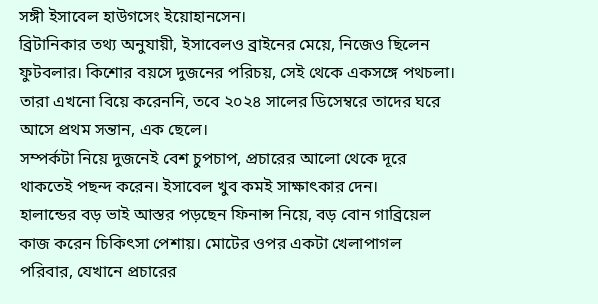সঙ্গী ইসাবেল হাউগসেং ইয়োহানসেন।
ব্রিটানিকার তথ্য অনুযায়ী, ইসাবেলও ব্রাইনের মেয়ে, নিজেও ছিলেন ফুটবলার। কিশোর বয়সে দুজনের পরিচয়, সেই থেকে একসঙ্গে পথচলা। তারা এখনো বিয়ে করেননি, তবে ২০২৪ সালের ডিসেম্বরে তাদের ঘরে আসে প্রথম সন্তান, এক ছেলে।
সম্পর্কটা নিয়ে দুজনেই বেশ চুপচাপ, প্রচারের আলো থেকে দূরে থাকতেই পছন্দ করেন। ইসাবেল খুব কমই সাক্ষাৎকার দেন।
হালান্ডের বড় ভাই আস্তর পড়ছেন ফিনান্স নিয়ে, বড় বোন গাব্রিয়েল কাজ করেন চিকিৎসা পেশায়। মোটের ওপর একটা খেলাপাগল পরিবার, যেখানে প্রচারের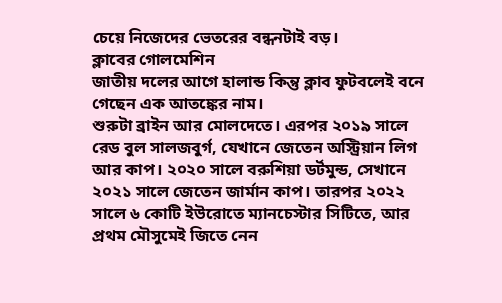চেয়ে নিজেদের ভেতরের বন্ধনটাই বড়।
ক্লাবের গোলমেশিন
জাতীয় দলের আগে হালান্ড কিন্তু ক্লাব ফুটবলেই বনে গেছেন এক আতঙ্কের নাম।
শুরুটা ব্রাইন আর মোলদেতে। এরপর ২০১৯ সালে রেড বুল সালজবুর্গ, যেখানে জেতেন অস্ট্রিয়ান লিগ আর কাপ। ২০২০ সালে বরুশিয়া ডর্টমুন্ড, সেখানে ২০২১ সালে জেতেন জার্মান কাপ। তারপর ২০২২ সালে ৬ কোটি ইউরোতে ম্যানচেস্টার সিটিতে, আর প্রথম মৌসুমেই জিতে নেন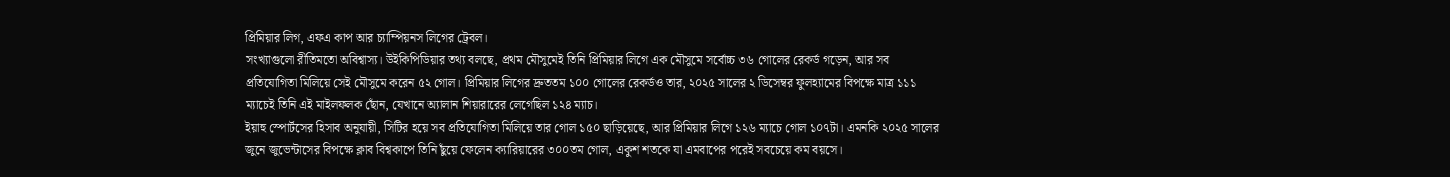প্রিমিয়ার লিগ, এফএ কাপ আর চ্যাম্পিয়নস লিগের ট্রেবল।
সংখ্যাগুলো রীতিমতো অবিশ্বাস্য। উইকিপিডিয়ার তথ্য বলছে, প্রথম মৌসুমেই তিনি প্রিমিয়ার লিগে এক মৌসুমে সর্বোচ্চ ৩৬ গোলের রেকর্ড গড়েন, আর সব প্রতিযোগিতা মিলিয়ে সেই মৌসুমে করেন ৫২ গোল। প্রিমিয়ার লিগের দ্রুততম ১০০ গোলের রেকর্ডও তার, ২০২৫ সালের ২ ডিসেম্বর ফুলহ্যামের বিপক্ষে মাত্র ১১১ ম্যাচেই তিনি এই মাইলফলক ছোঁন, যেখানে অ্যালান শিয়ারারের লেগেছিল ১২৪ ম্যাচ।
ইয়াহু স্পোর্টসের হিসাব অনুযায়ী, সিটির হয়ে সব প্রতিযোগিতা মিলিয়ে তার গোল ১৫০ ছাড়িয়েছে, আর প্রিমিয়ার লিগে ১২৬ ম্যাচে গোল ১০৭টা। এমনকি ২০২৫ সালের জুনে জুভেন্টাসের বিপক্ষে ক্লাব বিশ্বকাপে তিনি ছুঁয়ে ফেলেন ক্যারিয়ারের ৩০০তম গোল, একুশ শতকে যা এমবাপের পরেই সবচেয়ে কম বয়সে।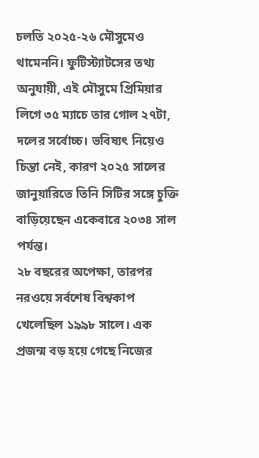চলতি ২০২৫-২৬ মৌসুমেও থামেননি। ফুটিস্ট্যাটসের তথ্য অনুযায়ী, এই মৌসুমে প্রিমিয়ার লিগে ৩৫ ম্যাচে তার গোল ২৭টা, দলের সর্বোচ্চ। ভবিষ্যৎ নিয়েও চিন্তা নেই, কারণ ২০২৫ সালের জানুয়ারিতে তিনি সিটির সঙ্গে চুক্তি বাড়িয়েছেন একেবারে ২০৩৪ সাল পর্যন্ত।
২৮ বছরের অপেক্ষা, তারপর
নরওয়ে সর্বশেষ বিশ্বকাপ খেলেছিল ১৯৯৮ সালে। এক প্রজন্ম বড় হয়ে গেছে নিজের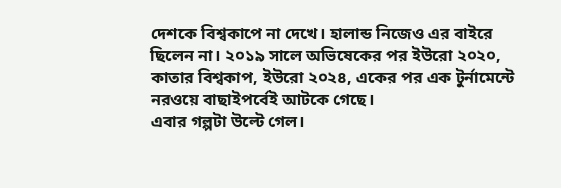দেশকে বিশ্বকাপে না দেখে। হালান্ড নিজেও এর বাইরে ছিলেন না। ২০১৯ সালে অভিষেকের পর ইউরো ২০২০, কাতার বিশ্বকাপ, ইউরো ২০২৪, একের পর এক টুর্নামেন্টে নরওয়ে বাছাইপর্বেই আটকে গেছে।
এবার গল্পটা উল্টে গেল।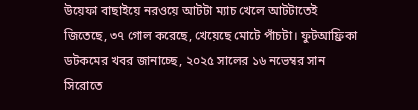উয়েফা বাছাইয়ে নরওয়ে আটটা ম্যাচ খেলে আটটাতেই জিতেছে, ৩৭ গোল করেছে, খেয়েছে মোটে পাঁচটা। ফুটআফ্রিকা ডটকমের খবর জানাচ্ছে, ২০২৫ সালের ১৬ নভেম্বর সান সিরোতে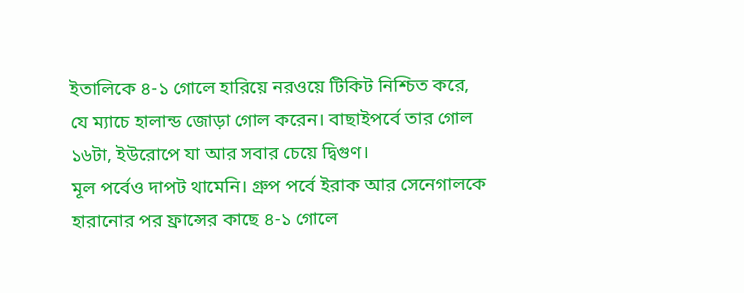ইতালিকে ৪-১ গোলে হারিয়ে নরওয়ে টিকিট নিশ্চিত করে, যে ম্যাচে হালান্ড জোড়া গোল করেন। বাছাইপর্বে তার গোল ১৬টা, ইউরোপে যা আর সবার চেয়ে দ্বিগুণ।
মূল পর্বেও দাপট থামেনি। গ্রুপ পর্বে ইরাক আর সেনেগালকে হারানোর পর ফ্রান্সের কাছে ৪-১ গোলে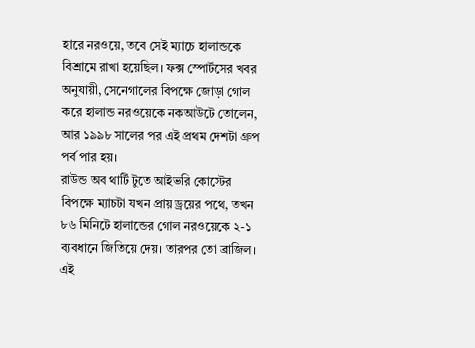হারে নরওয়ে, তবে সেই ম্যাচে হালান্ডকে বিশ্রামে রাখা হয়েছিল। ফক্স স্পোর্টসের খবর অনুযায়ী, সেনেগালের বিপক্ষে জোড়া গোল করে হালান্ড নরওয়েকে নকআউটে তোলেন, আর ১৯৯৮ সালের পর এই প্রথম দেশটা গ্রুপ পর্ব পার হয়।
রাউন্ড অব থার্টি টুতে আইভরি কোস্টের বিপক্ষে ম্যাচটা যখন প্রায় ড্রয়ের পথে, তখন ৮৬ মিনিটে হালান্ডের গোল নরওয়েকে ২-১ ব্যবধানে জিতিয়ে দেয়। তারপর তো ব্রাজিল।
এই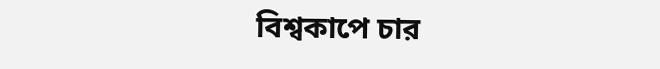বিশ্বকাপে চার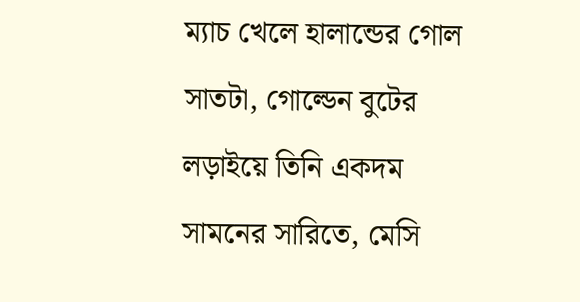ম্যাচ খেলে হালান্ডের গোল সাতটা, গোল্ডেন বুটের লড়াইয়ে তিনি একদম সামনের সারিতে, মেসি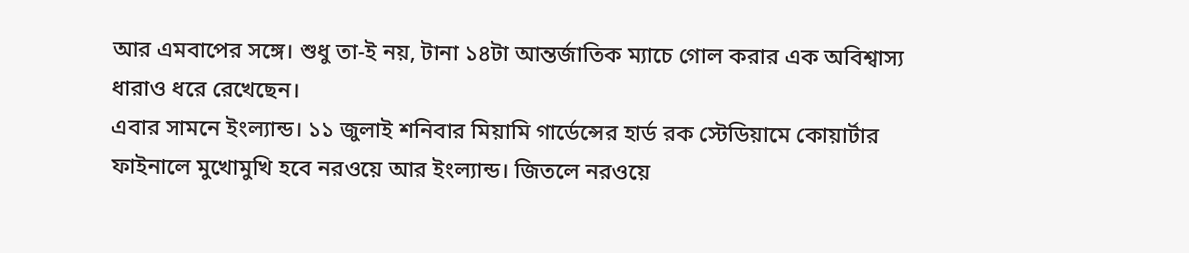আর এমবাপের সঙ্গে। শুধু তা-ই নয়, টানা ১৪টা আন্তর্জাতিক ম্যাচে গোল করার এক অবিশ্বাস্য ধারাও ধরে রেখেছেন।
এবার সামনে ইংল্যান্ড। ১১ জুলাই শনিবার মিয়ামি গার্ডেন্সের হার্ড রক স্টেডিয়ামে কোয়ার্টার ফাইনালে মুখোমুখি হবে নরওয়ে আর ইংল্যান্ড। জিতলে নরওয়ে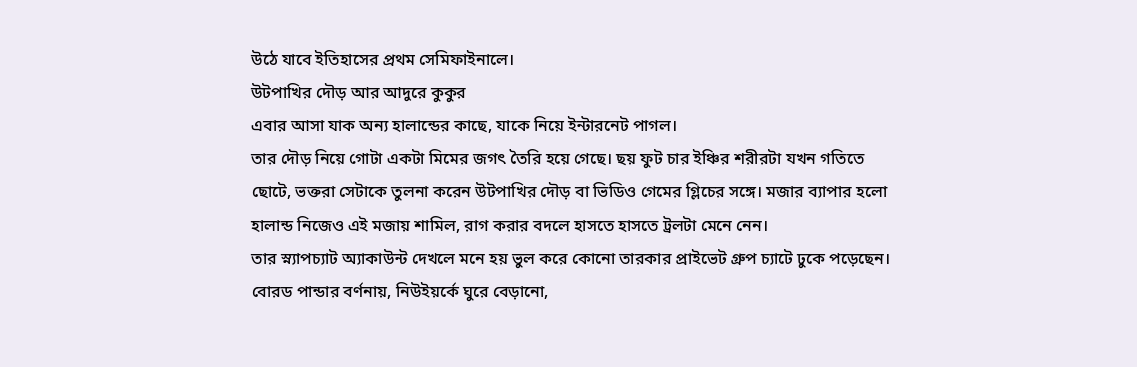উঠে যাবে ইতিহাসের প্রথম সেমিফাইনালে।
উটপাখির দৌড় আর আদুরে কুকুর
এবার আসা যাক অন্য হালান্ডের কাছে, যাকে নিয়ে ইন্টারনেট পাগল।
তার দৌড় নিয়ে গোটা একটা মিমের জগৎ তৈরি হয়ে গেছে। ছয় ফুট চার ইঞ্চির শরীরটা যখন গতিতে ছোটে, ভক্তরা সেটাকে তুলনা করেন উটপাখির দৌড় বা ভিডিও গেমের গ্লিচের সঙ্গে। মজার ব্যাপার হলো হালান্ড নিজেও এই মজায় শামিল, রাগ করার বদলে হাসতে হাসতে ট্রলটা মেনে নেন।
তার স্ন্যাপচ্যাট অ্যাকাউন্ট দেখলে মনে হয় ভুল করে কোনো তারকার প্রাইভেট গ্রুপ চ্যাটে ঢুকে পড়েছেন। বোরড পান্ডার বর্ণনায়, নিউইয়র্কে ঘুরে বেড়ানো,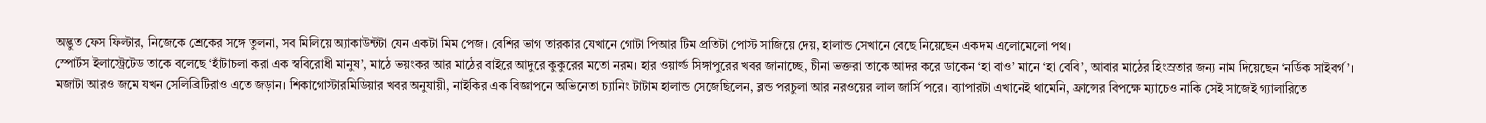অদ্ভুত ফেস ফিল্টার, নিজেকে শ্রেকের সঙ্গে তুলনা, সব মিলিয়ে অ্যাকাউন্টটা যেন একটা মিম পেজ। বেশির ভাগ তারকার যেখানে গোটা পিআর টিম প্রতিটা পোস্ট সাজিয়ে দেয়, হালান্ড সেখানে বেছে নিয়েছেন একদম এলোমেলো পথ।
স্পোর্টস ইলাস্ট্রেটেড তাকে বলেছে ‘হাঁটাচলা করা এক স্ববিরোধী মানুষ’, মাঠে ভয়ংকর আর মাঠের বাইরে আদুরে কুকুরের মতো নরম। হার ওয়ার্ল্ড সিঙ্গাপুরের খবর জানাচ্ছে, চীনা ভক্তরা তাকে আদর করে ডাকেন ‘হা বাও’ মানে ‘হা বেবি’, আবার মাঠের হিংস্রতার জন্য নাম দিয়েছেন ‘নর্ডিক সাইবর্গ’।
মজাটা আরও জমে যখন সেলিব্রিটিরাও এতে জড়ান। শিকাগোস্টারমিডিয়ার খবর অনুযায়ী, নাইকির এক বিজ্ঞাপনে অভিনেতা চ্যানিং টাটাম হালান্ড সেজেছিলেন, ব্লন্ড পরচুলা আর নরওয়ের লাল জার্সি পরে। ব্যাপারটা এখানেই থামেনি, ফ্রান্সের বিপক্ষে ম্যাচেও নাকি সেই সাজেই গ্যালারিতে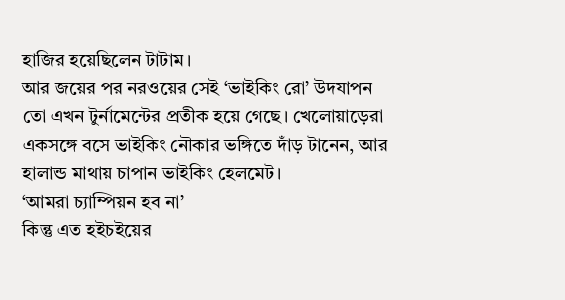হাজির হয়েছিলেন টাটাম।
আর জয়ের পর নরওয়ের সেই ‘ভাইকিং রো’ উদযাপন তো এখন টুর্নামেন্টের প্রতীক হয়ে গেছে। খেলোয়াড়েরা একসঙ্গে বসে ভাইকিং নৌকার ভঙ্গিতে দাঁড় টানেন, আর হালান্ড মাথায় চাপান ভাইকিং হেলমেট।
‘আমরা চ্যাম্পিয়ন হব না’
কিন্তু এত হইচইয়ের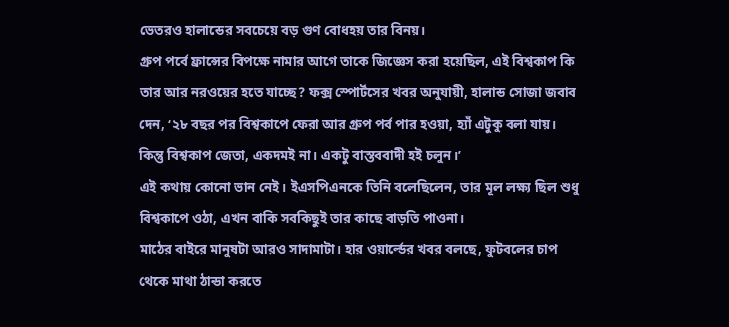ভেতরও হালান্ডের সবচেয়ে বড় গুণ বোধহয় তার বিনয়।
গ্রুপ পর্বে ফ্রান্সের বিপক্ষে নামার আগে তাকে জিজ্ঞেস করা হয়েছিল, এই বিশ্বকাপ কি তার আর নরওয়ের হতে যাচ্ছে? ফক্স স্পোর্টসের খবর অনুযায়ী, হালান্ড সোজা জবাব দেন, ‘২৮ বছর পর বিশ্বকাপে ফেরা আর গ্রুপ পর্ব পার হওয়া, হ্যাঁ এটুকু বলা যায়। কিন্তু বিশ্বকাপ জেতা, একদমই না। একটু বাস্তববাদী হই চলুন।’
এই কথায় কোনো ভান নেই। ইএসপিএনকে তিনি বলেছিলেন, তার মূল লক্ষ্য ছিল শুধু বিশ্বকাপে ওঠা, এখন বাকি সবকিছুই তার কাছে বাড়তি পাওনা।
মাঠের বাইরে মানুষটা আরও সাদামাটা। হার ওয়ার্ল্ডের খবর বলছে, ফুটবলের চাপ থেকে মাথা ঠান্ডা করতে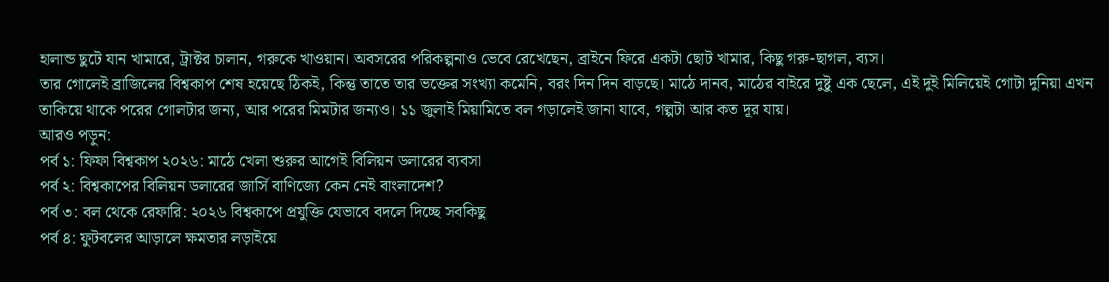হালান্ড ছুটে যান খামারে, ট্রাক্টর চালান, গরুকে খাওয়ান। অবসরের পরিকল্পনাও ভেবে রেখেছেন, ব্রাইনে ফিরে একটা ছোট খামার, কিছু গরু-ছাগল, ব্যস।
তার গোলেই ব্রাজিলের বিশ্বকাপ শেষ হয়েছে ঠিকই, কিন্তু তাতে তার ভক্তের সংখ্যা কমেনি, বরং দিন দিন বাড়ছে। মাঠে দানব, মাঠের বাইরে দুষ্টু এক ছেলে, এই দুই মিলিয়েই গোটা দুনিয়া এখন তাকিয়ে থাকে পরের গোলটার জন্য, আর পরের মিমটার জন্যও। ১১ জুলাই মিয়ামিতে বল গড়ালেই জানা যাবে, গল্পটা আর কত দূর যায়।
আরও পড়ুন:
পর্ব ১: ফিফা বিশ্বকাপ ২০২৬: মাঠে খেলা শুরুর আগেই বিলিয়ন ডলারের ব্যবসা
পর্ব ২: বিশ্বকাপের বিলিয়ন ডলারের জার্সি বাণিজ্যে কেন নেই বাংলাদেশ?
পর্ব ৩: বল থেকে রেফারি: ২০২৬ বিশ্বকাপে প্রযুক্তি যেভাবে বদলে দিচ্ছে সবকিছু
পর্ব ৪: ফুটবলের আড়ালে ক্ষমতার লড়াইয়ে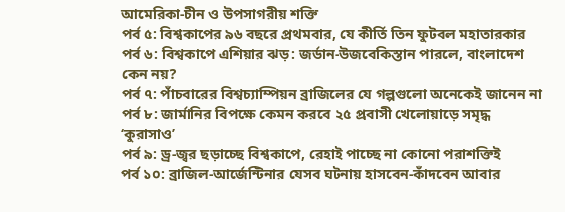আমেরিকা-চীন ও উপসাগরীয় শক্তি
পর্ব ৫: বিশ্বকাপের ৯৬ বছরে প্রথমবার, যে কীর্তি তিন ফুটবল মহাতারকার
পর্ব ৬: বিশ্বকাপে এশিয়ার ঝড়: জর্ডান-উজবেকিস্তান পারলে, বাংলাদেশ কেন নয়?
পর্ব ৭: পাঁচবারের বিশ্বচ্যাম্পিয়ন ব্রাজিলের যে গল্পগুলো অনেকেই জানেন না
পর্ব ৮: জার্মানির বিপক্ষে কেমন করবে ২৫ প্রবাসী খেলোয়াড়ে সমৃদ্ধ ‘কুরাসাও’
পর্ব ৯: ড্র-জ্বর ছড়াচ্ছে বিশ্বকাপে, রেহাই পাচ্ছে না কোনো পরাশক্তিই
পর্ব ১০: ব্রাজিল-আর্জেন্টিনার যেসব ঘটনায় হাসবেন-কাঁদবেন আবার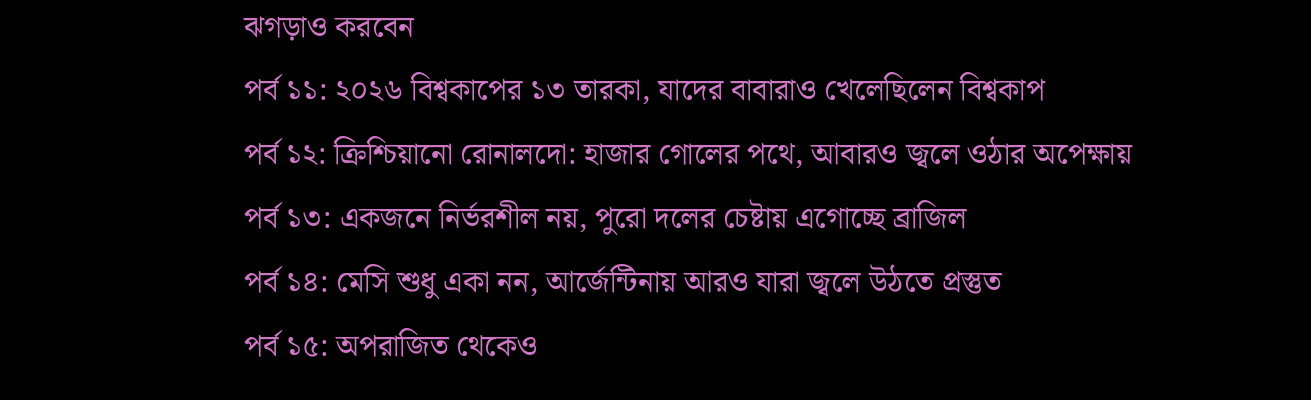ঝগড়াও করবেন
পর্ব ১১: ২০২৬ বিশ্বকাপের ১৩ তারকা, যাদের বাবারাও খেলেছিলেন বিশ্বকাপ
পর্ব ১২: ক্রিশ্চিয়ানো রোনালদো: হাজার গোলের পথে, আবারও জ্বলে ওঠার অপেক্ষায়
পর্ব ১৩: একজনে নির্ভরশীল নয়, পুরো দলের চেষ্টায় এগোচ্ছে ব্রাজিল
পর্ব ১৪: মেসি শুধু একা নন, আর্জেন্টিনায় আরও যারা জ্বলে উঠতে প্রস্তুত
পর্ব ১৫: অপরাজিত থেকেও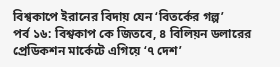বিশ্বকাপে ইরানের বিদায় যেন ‘বিতর্কের গল্প’
পর্ব ১৬: বিশ্বকাপ কে জিতবে, ৪ বিলিয়ন ডলারের প্রেডিকশন মার্কেটে এগিয়ে ‘৭ দেশ’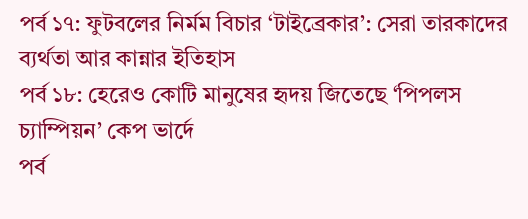পর্ব ১৭: ফুটবলের নির্মম বিচার ‘টাইব্রেকার’: সেরা তারকাদের ব্যর্থতা আর কান্নার ইতিহাস
পর্ব ১৮: হেরেও কোটি মানুষের হৃদয় জিতেছে ‘পিপলস চ্যাম্পিয়ন’ কেপ ভার্দে
পর্ব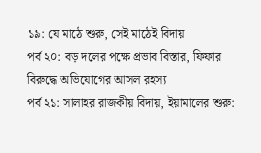১৯: যে মাঠে শুরু, সেই মাঠেই বিদায়
পর্ব ২০: বড় দলের পক্ষে প্রভাব বিস্তার, ফিফার বিরুদ্ধে অভিযোগের আসল রহস্য
পর্ব ২১: সালাহর রাজকীয় বিদায়, ইয়ামালের শুরু: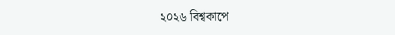২০২৬ বিশ্বকাপে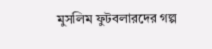মুসলিম ফুটবলারদের গল্প